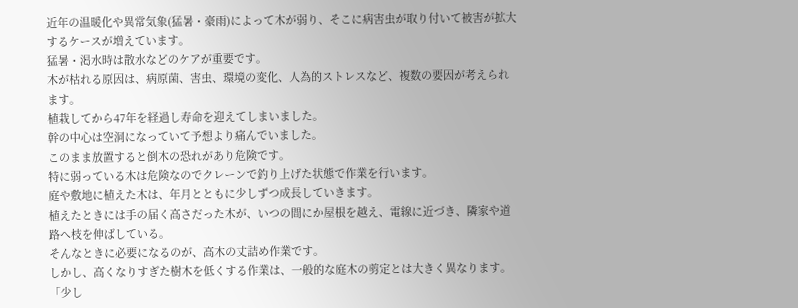近年の温暖化や異常気象(猛暑・豪雨)によって木が弱り、そこに病害虫が取り付いて被害が拡大するケースが増えています。
猛暑・渇水時は散水などのケアが重要です。
木が枯れる原因は、病原菌、害虫、環境の変化、人為的ストレスなど、複数の要因が考えられます。
植栽してから47年を経過し寿命を迎えてしまいました。
幹の中心は空洞になっていて予想より痛んでいました。
このまま放置すると倒木の恐れがあり危険です。
特に弱っている木は危険なのでクレーンで釣り上げた状態で作業を行います。
庭や敷地に植えた木は、年月とともに少しずつ成長していきます。
植えたときには手の届く高さだった木が、いつの間にか屋根を越え、電線に近づき、隣家や道路へ枝を伸ばしている。
そんなときに必要になるのが、高木の丈詰め作業です。
しかし、高くなりすぎた樹木を低くする作業は、一般的な庭木の剪定とは大きく異なります。
「少し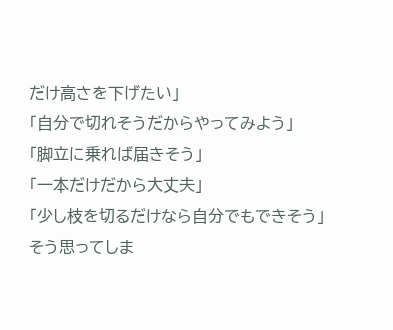だけ高さを下げたい」
「自分で切れそうだからやってみよう」
「脚立に乗れば届きそう」
「一本だけだから大丈夫」
「少し枝を切るだけなら自分でもできそう」
そう思ってしま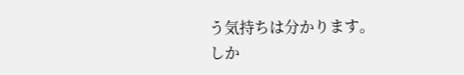う気持ちは分かります。
しか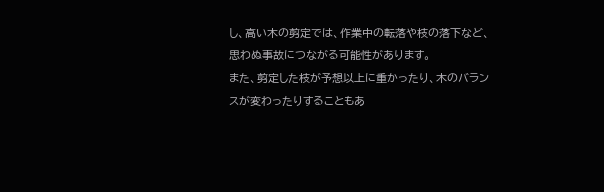し、高い木の剪定では、作業中の転落や枝の落下など、思わぬ事故につながる可能性があります。
また、剪定した枝が予想以上に重かったり、木のバランスが変わったりすることもあ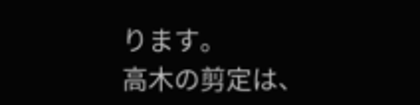ります。
高木の剪定は、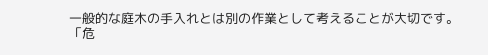一般的な庭木の手入れとは別の作業として考えることが大切です。
「危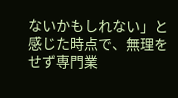ないかもしれない」と感じた時点で、無理をせず専門業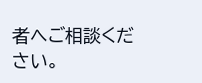者へご相談ください。